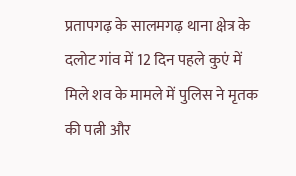प्रतापगढ़ के सालमगढ़ थाना क्षेत्र के दलोट गांव में 12 दिन पहले कुएं में मिले शव के मामले में पुलिस ने मृतक की पत्नी और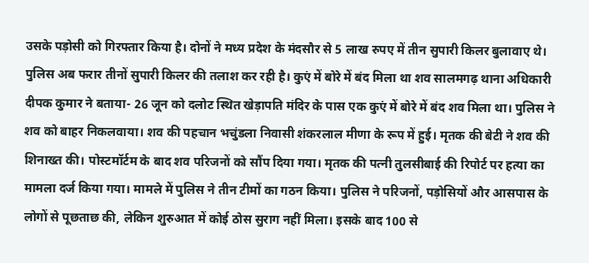उसके पड़ोसी को गिरफ्तार किया है। दोनों ने मध्य प्रदेश के मंदसौर से 5 लाख रुपए में तीन सुपारी किलर बुलावाए थे। पुलिस अब फरार तीनों सुपारी किलर की तलाश कर रही है। कुएं में बोरे में बंद मिला था शव सालमगढ़ थाना अधिकारी दीपक कुमार ने बताया- 26 जून को दलोट स्थित खेड़ापति मंदिर के पास एक कुएं में बोरे में बंद शव मिला था। पुलिस ने शव को बाहर निकलवाया। शव की पहचान भचुंडला निवासी शंकरलाल मीणा के रूप में हुई। मृतक की बेटी ने शव की शिनाख्त की। पोस्टमॉर्टम के बाद शव परिजनों को सौंप दिया गया। मृतक की पत्नी तुलसीबाई की रिपोर्ट पर हत्या का मामला दर्ज किया गया। मामले में पुलिस ने तीन टीमों का गठन किया। पुलिस ने परिजनों, पड़ोसियों और आसपास के लोगों से पूछताछ की, लेकिन शुरुआत में कोई ठोस सुराग नहीं मिला। इसके बाद 100 से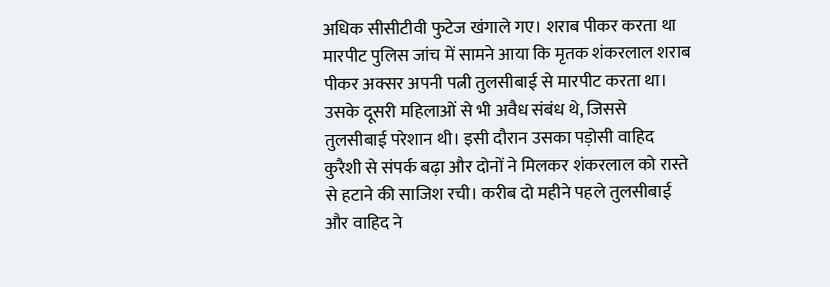अधिक सीसीटीवी फुटेज खंगाले गए। शराब पीकर करता था मारपीट पुलिस जांच में सामने आया कि मृतक शंकरलाल शराब पीकर अक्सर अपनी पत्नी तुलसीबाई से मारपीट करता था। उसके दूसरी महिलाओं से भी अवैध संबंध थे, जिससे तुलसीबाई परेशान थी। इसी दौरान उसका पड़ोसी वाहिद कुरैशी से संपर्क बढ़ा और दोनों ने मिलकर शंकरलाल को रास्ते से हटाने की साजिश रची। करीब दो महीने पहले तुलसीबाई और वाहिद ने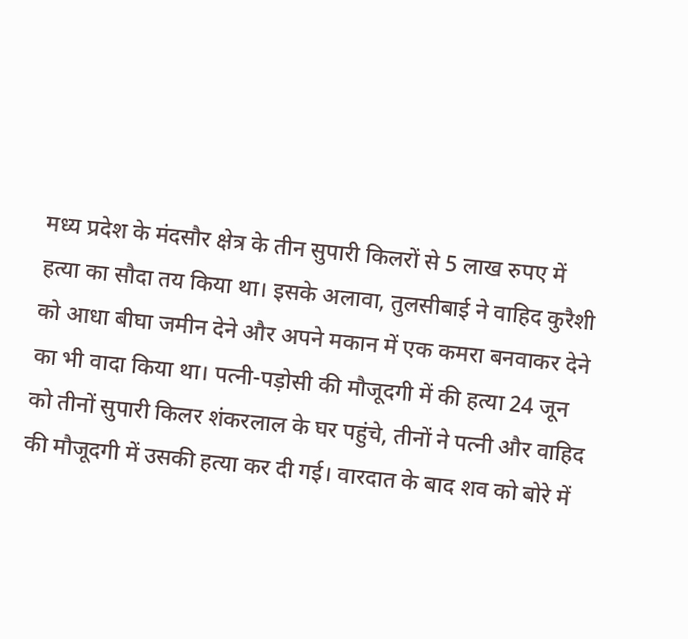मध्य प्रदेश के मंदसौर क्षेत्र के तीन सुपारी किलरों से 5 लाख रुपए में हत्या का सौदा तय किया था। इसके अलावा, तुलसीबाई ने वाहिद कुरैशी को आधा बीघा जमीन देने और अपने मकान में एक कमरा बनवाकर देने का भी वादा किया था। पत्नी-पड़ोसी की मौजूदगी में की हत्या 24 जून को तीनों सुपारी किलर शंकरलाल के घर पहुंचे, तीनों ने पत्नी और वाहिद की मौजूदगी में उसकी हत्या कर दी गई। वारदात के बाद शव को बोरे में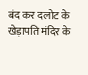बंद कर दलोट के खेड़ापति मंदिर के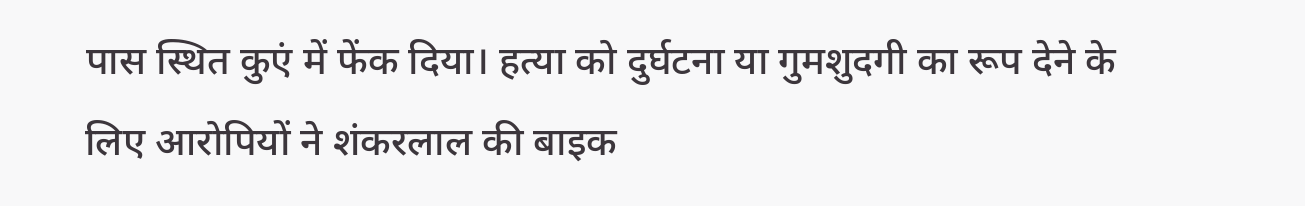पास स्थित कुएं में फेंक दिया। हत्या को दुर्घटना या गुमशुदगी का रूप देने के लिए आरोपियों ने शंकरलाल की बाइक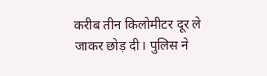करीब तीन किलोमीटर दूर ले जाकर छोड़ दी। पुलिस ने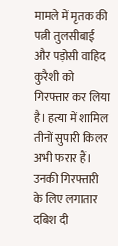मामले में मृतक की पत्नी तुलसीबाई और पड़ोसी वाहिद कुरैशी को गिरफ्तार कर लिया है। हत्या में शामिल तीनों सुपारी किलर अभी फरार हैं। उनकी गिरफ्तारी के लिए लगातार दबिश दी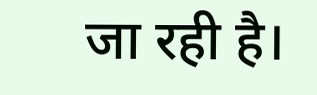जा रही है।